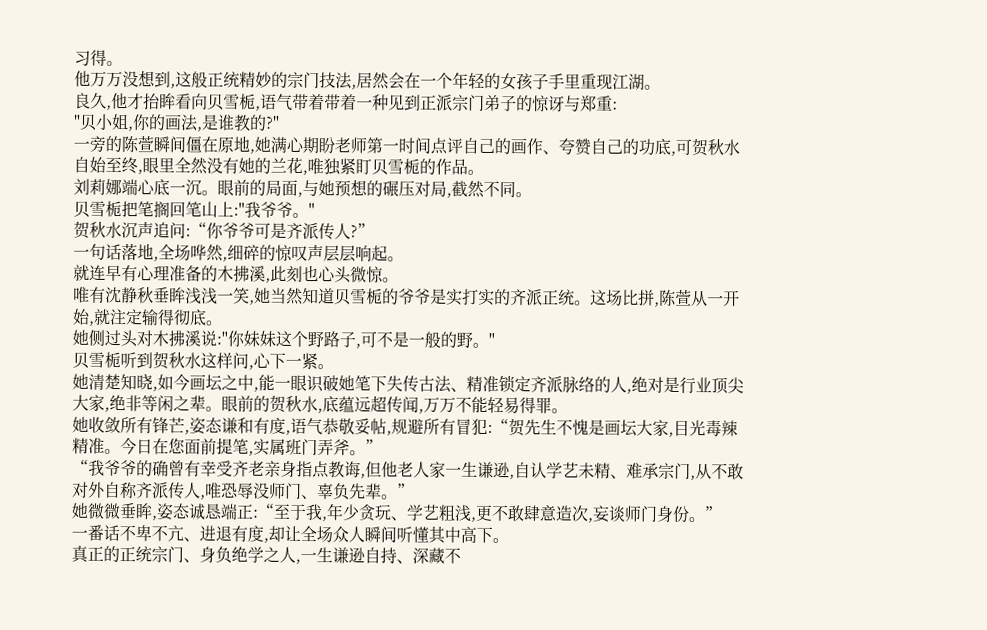习得。
他万万没想到,这般正统精妙的宗门技法,居然会在一个年轻的女孩子手里重现江湖。
良久,他才抬眸看向贝雪栀,语气带着带着一种见到正派宗门弟子的惊讶与郑重:
"贝小姐,你的画法,是谁教的?"
一旁的陈萱瞬间僵在原地,她满心期盼老师第一时间点评自己的画作、夸赞自己的功底,可贺秋水自始至终,眼里全然没有她的兰花,唯独紧盯贝雪栀的作品。
刘莉娜端心底一沉。眼前的局面,与她预想的碾压对局,截然不同。
贝雪栀把笔搁回笔山上:"我爷爷。"
贺秋水沉声追问:“你爷爷可是齐派传人?”
一句话落地,全场哗然,细碎的惊叹声层层响起。
就连早有心理准备的木拂溪,此刻也心头微惊。
唯有沈静秋垂眸浅浅一笑,她当然知道贝雪栀的爷爷是实打实的齐派正统。这场比拼,陈萱从一开始,就注定输得彻底。
她侧过头对木拂溪说:"你妹妹这个野路子,可不是一般的野。"
贝雪栀听到贺秋水这样问,心下一紧。
她清楚知晓,如今画坛之中,能一眼识破她笔下失传古法、精准锁定齐派脉络的人,绝对是行业顶尖大家,绝非等闲之辈。眼前的贺秋水,底蕴远超传闻,万万不能轻易得罪。
她收敛所有锋芒,姿态谦和有度,语气恭敬妥帖,规避所有冒犯:“贺先生不愧是画坛大家,目光毒辣精准。今日在您面前提笔,实属班门弄斧。”
“我爷爷的确曾有幸受齐老亲身指点教诲,但他老人家一生谦逊,自认学艺未精、难承宗门,从不敢对外自称齐派传人,唯恐辱没师门、辜负先辈。”
她微微垂眸,姿态诚恳端正:“至于我,年少贪玩、学艺粗浅,更不敢肆意造次,妄谈师门身份。”
一番话不卑不亢、进退有度,却让全场众人瞬间听懂其中高下。
真正的正统宗门、身负绝学之人,一生谦逊自持、深藏不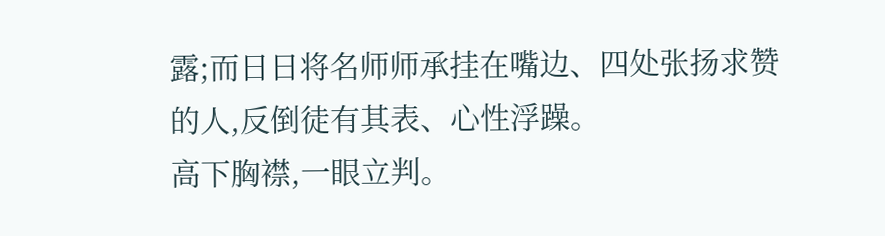露;而日日将名师师承挂在嘴边、四处张扬求赞的人,反倒徒有其表、心性浮躁。
高下胸襟,一眼立判。